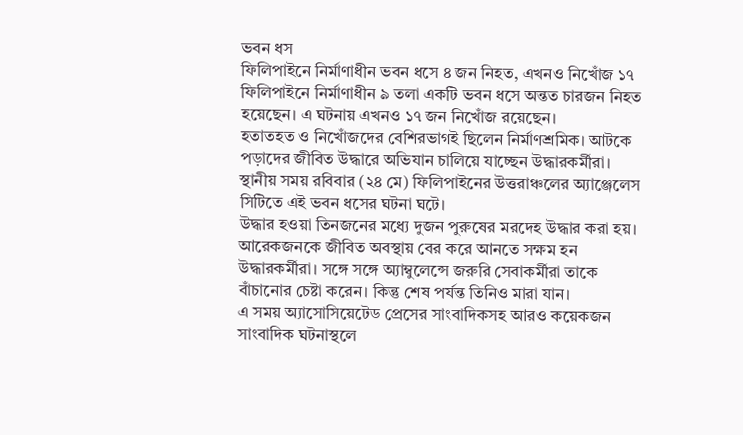ভবন ধস
ফিলিপাইনে নির্মাণাধীন ভবন ধসে ৪ জন নিহত, এখনও নিখোঁজ ১৭
ফিলিপাইনে নির্মাণাধীন ৯ তলা একটি ভবন ধসে অন্তত চারজন নিহত হয়েছেন। এ ঘটনায় এখনও ১৭ জন নিখোঁজ রয়েছেন।
হতাতহত ও নিখোঁজদের বেশিরভাগই ছিলেন নির্মাণশ্রমিক। আটকে পড়াদের জীবিত উদ্ধারে অভিযান চালিয়ে যাচ্ছেন উদ্ধারকর্মীরা।
স্থানীয় সময় রবিবার (২৪ মে) ফিলিপাইনের উত্তরাঞ্চলের অ্যাঞ্জেলেস সিটিতে এই ভবন ধসের ঘটনা ঘটে।
উদ্ধার হওয়া তিনজনের মধ্যে দুজন পুরুষের মরদেহ উদ্ধার করা হয়। আরেকজনকে জীবিত অবস্থায় বের করে আনতে সক্ষম হন উদ্ধারকর্মীরা। সঙ্গে সঙ্গে অ্যাম্বুলেন্সে জরুরি সেবাকর্মীরা তাকে বাঁচানোর চেষ্টা করেন। কিন্তু শেষ পর্যন্ত তিনিও মারা যান।
এ সময় অ্যাসোসিয়েটেড প্রেসের সাংবাদিকসহ আরও কয়েকজন সাংবাদিক ঘটনাস্থলে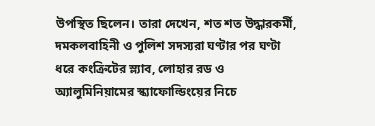উপস্থিত ছিলেন। তারা দেখেন, শত শত উদ্ধারকর্মী, দমকলবাহিনী ও পুলিশ সদস্যরা ঘণ্টার পর ঘণ্টা ধরে কংক্রিটের স্ল্যাব, লোহার রড ও অ্যালুমিনিয়ামের স্ক্যাফোল্ডিংয়ের নিচে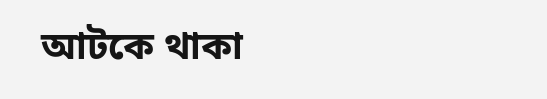আটকে থাকা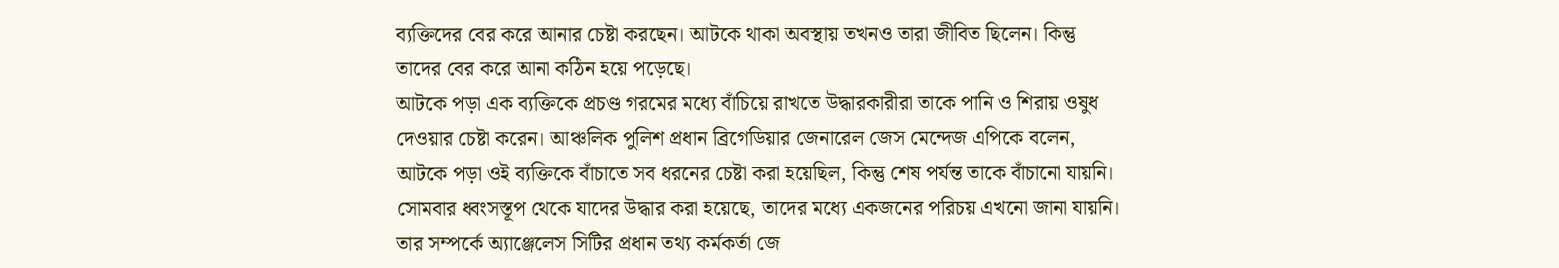ব্যক্তিদের বের করে আনার চেষ্টা করছেন। আটকে থাকা অবস্থায় তখনও তারা জীবিত ছিলেন। কিন্তু তাদের বের করে আনা কঠিন হয়ে পড়েছে।
আটকে পড়া এক ব্যক্তিকে প্রচণ্ড গরমের মধ্যে বাঁচিয়ে রাখতে উদ্ধারকারীরা তাকে পানি ও শিরায় ওষুধ দেওয়ার চেষ্টা করেন। আঞ্চলিক পুলিশ প্রধান ব্রিগেডিয়ার জেনারেল জেস মেন্দেজ এপিকে বলেন, আটকে পড়া ওই ব্যক্তিকে বাঁচাতে সব ধরনের চেষ্টা করা হয়েছিল, কিন্তু শেষ পর্যন্ত তাকে বাঁচানো যায়নি।
সোমবার ধ্বংসস্তূপ থেকে যাদের উদ্ধার করা হয়েছে, তাদের মধ্যে একজনের পরিচয় এখনো জানা যায়নি। তার সম্পর্কে অ্যাঞ্জেলেস সিটির প্রধান তথ্য কর্মকর্তা জে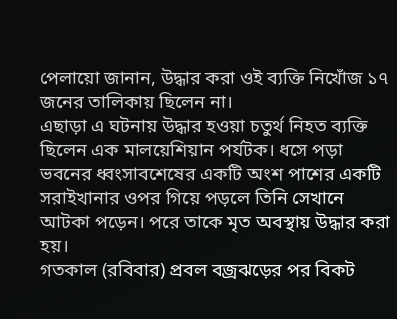পেলায়ো জানান, উদ্ধার করা ওই ব্যক্তি নিখোঁজ ১৭ জনের তালিকায় ছিলেন না।
এছাড়া এ ঘটনায় উদ্ধার হওয়া চতুর্থ নিহত ব্যক্তি ছিলেন এক মালয়েশিয়ান পর্যটক। ধসে পড়া ভবনের ধ্বংসাবশেষের একটি অংশ পাশের একটি সরাইখানার ওপর গিয়ে পড়লে তিনি সেখানে আটকা পড়েন। পরে তাকে মৃত অবস্থায় উদ্ধার করা হয়।
গতকাল (রবিবার) প্রবল বজ্রঝড়ের পর বিকট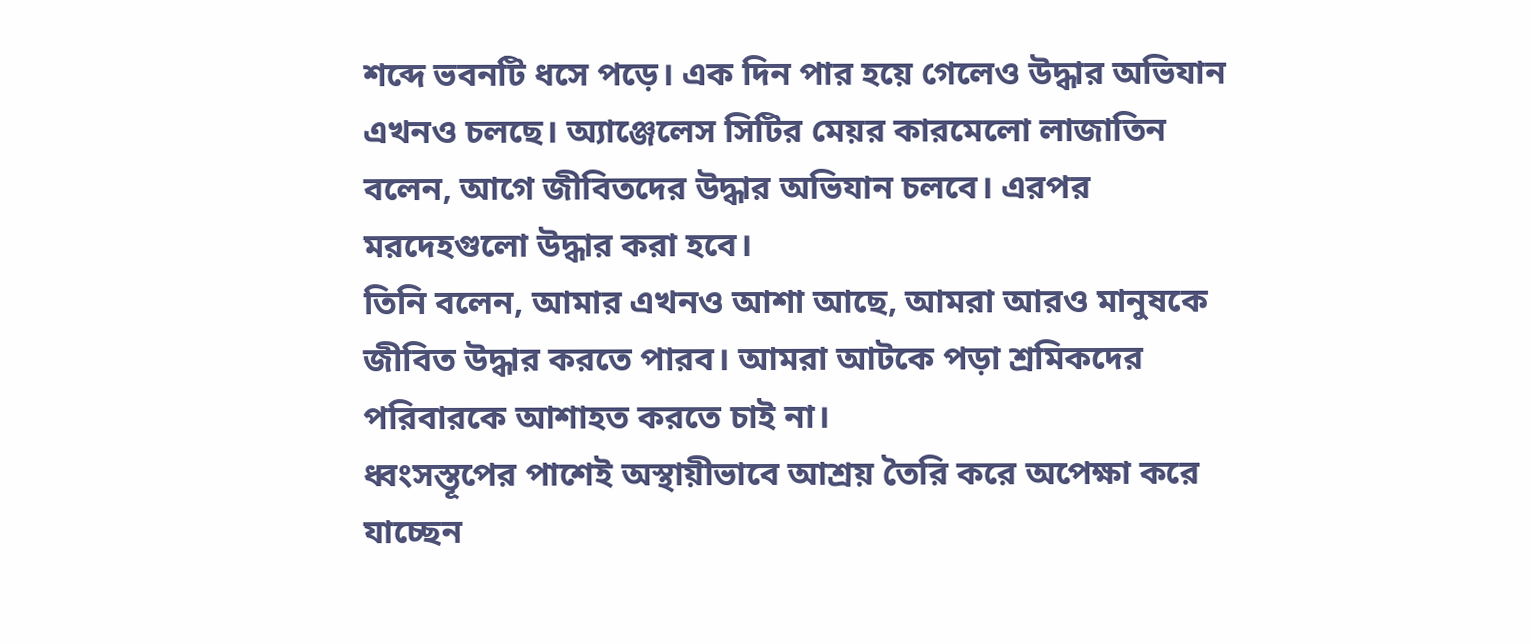শব্দে ভবনটি ধসে পড়ে। এক দিন পার হয়ে গেলেও উদ্ধার অভিযান এখনও চলছে। অ্যাঞ্জেলেস সিটির মেয়র কারমেলো লাজাতিন বলেন, আগে জীবিতদের উদ্ধার অভিযান চলবে। এরপর মরদেহগুলো উদ্ধার করা হবে।
তিনি বলেন, আমার এখনও আশা আছে, আমরা আরও মানুষকে জীবিত উদ্ধার করতে পারব। আমরা আটকে পড়া শ্রমিকদের পরিবারকে আশাহত করতে চাই না।
ধ্বংসস্তূপের পাশেই অস্থায়ীভাবে আশ্রয় তৈরি করে অপেক্ষা করে যাচ্ছেন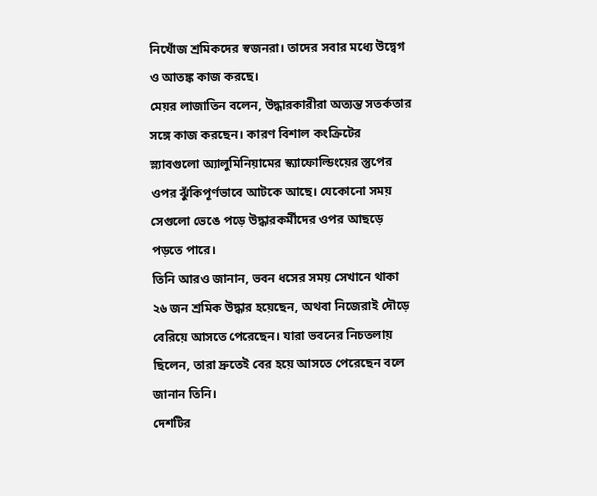নিখোঁজ শ্রমিকদের স্বজনরা। তাদের সবার মধ্যে উদ্বেগ ও আতঙ্ক কাজ করছে।
মেয়র লাজাতিন বলেন, উদ্ধারকারীরা অত্যন্ত সতর্কতার সঙ্গে কাজ করছেন। কারণ বিশাল কংক্রিটের স্ল্যাবগুলো অ্যালুমিনিয়ামের স্ক্যাফোল্ডিংয়ের স্তুপের ওপর ঝুঁকিপূর্ণভাবে আটকে আছে। যেকোনো সময় সেগুলো ভেঙে পড়ে উদ্ধারকর্মীদের ওপর আছড়ে পড়তে পারে।
তিনি আরও জানান, ভবন ধসের সময় সেখানে থাকা ২৬ জন শ্রমিক উদ্ধার হয়েছেন, অথবা নিজেরাই দৌড়ে বেরিয়ে আসতে পেরেছেন। যারা ভবনের নিচতলায় ছিলেন, তারা দ্রুতেই বের হয়ে আসতে পেরেছেন বলে জানান তিনি।
দেশটির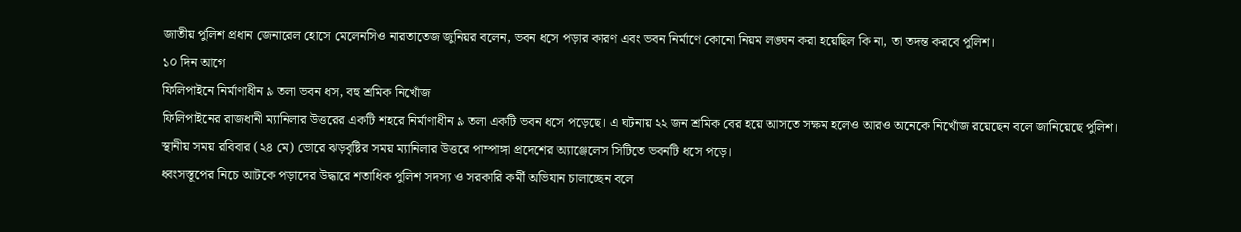জাতীয় পুলিশ প্রধান জেনারেল হোসে মেলেনসিও নারতাতেজ জুনিয়র বলেন, ভবন ধসে পড়ার কারণ এবং ভবন নির্মাণে কোনো নিয়ম লঙ্ঘন করা হয়েছিল কি না, তা তদন্ত করবে পুলিশ।
১০ দিন আগে
ফিলিপাইনে নির্মাণাধীন ৯ তলা ভবন ধস, বহু শ্রমিক নিখোঁজ
ফিলিপাইনের রাজধানী ম্যানিলার উত্তরের একটি শহরে নির্মাণাধীন ৯ তলা একটি ভবন ধসে পড়েছে। এ ঘটনায় ২২ জন শ্রমিক বের হয়ে আসতে সক্ষম হলেও আরও অনেকে নিখোঁজ রয়েছেন বলে জানিয়েছে পুলিশ।
স্থানীয় সময় রবিবার (২৪ মে) ভোরে ঝড়বৃষ্টির সময় ম্যানিলার উত্তরে পাম্পাঙ্গা প্রদেশের অ্যাঞ্জেলেস সিটিতে ভবনটি ধসে পড়ে।
ধ্বংসস্তূপের নিচে আটকে পড়াদের উদ্ধারে শতাধিক পুলিশ সদস্য ও সরকারি কর্মী অভিযান চালাচ্ছেন বলে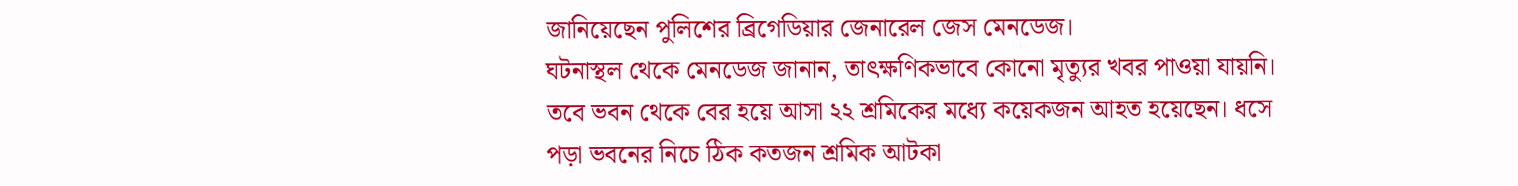জানিয়েছেন পুলিশের ব্রিগেডিয়ার জেনারেল জেস মেনডেজ।
ঘটনাস্থল থেকে মেনডেজ জানান, তাৎক্ষণিকভাবে কোনো মৃত্যুর খবর পাওয়া যায়নি। তবে ভবন থেকে বের হয়ে আসা ২২ শ্রমিকের মধ্যে কয়েকজন আহত হয়েছেন। ধসে পড়া ভবনের নিচে ঠিক কতজন শ্রমিক আটকা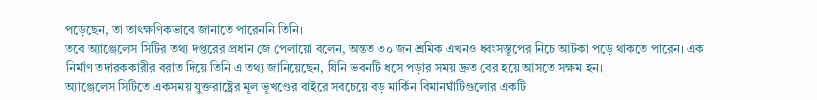পড়েছেন, তা তাৎক্ষণিকভাবে জানাতে পারেননি তিনি।
তবে অ্যাঞ্জেলেস সিটির তথ্য দপ্তরের প্রধান জে পেলায়ো বলেন, অন্তত ৩০ জন শ্রমিক এখনও ধ্বংসস্তূপের নিচে আটকা পড়ে থাকতে পারেন। এক নির্মাণ তদারককারীর বরাত দিয়ে তিনি এ তথ্য জানিয়েছেন, যিনি ভবনটি ধসে পড়ার সময় দ্রুত বের হয়ে আসতে সক্ষম হন।
অ্যাঞ্জেলেস সিটিতে একসময় যুক্তরাষ্ট্রের মূল ভূখণ্ডের বাইরে সবচেয়ে বড় মার্কিন বিমানঘাঁটিগুলোর একটি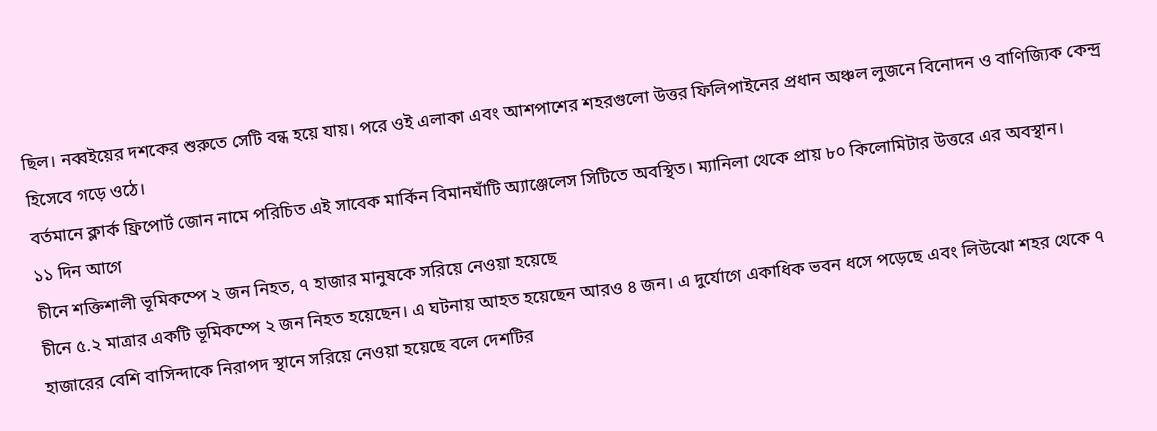ছিল। নব্বইয়ের দশকের শুরুতে সেটি বন্ধ হয়ে যায়। পরে ওই এলাকা এবং আশপাশের শহরগুলো উত্তর ফিলিপাইনের প্রধান অঞ্চল লুজনে বিনোদন ও বাণিজ্যিক কেন্দ্র হিসেবে গড়ে ওঠে।
বর্তমানে ক্লার্ক ফ্রিপোর্ট জোন নামে পরিচিত এই সাবেক মার্কিন বিমানঘাঁটি অ্যাঞ্জেলেস সিটিতে অবস্থিত। ম্যানিলা থেকে প্রায় ৮০ কিলোমিটার উত্তরে এর অবস্থান।
১১ দিন আগে
চীনে শক্তিশালী ভূমিকম্পে ২ জন নিহত, ৭ হাজার মানুষকে সরিয়ে নেওয়া হয়েছে
চীনে ৫.২ মাত্রার একটি ভূমিকম্পে ২ জন নিহত হয়েছেন। এ ঘটনায় আহত হয়েছেন আরও ৪ জন। এ দুর্যোগে একাধিক ভবন ধসে পড়েছে এবং লিউঝো শহর থেকে ৭ হাজারের বেশি বাসিন্দাকে নিরাপদ স্থানে সরিয়ে নেওয়া হয়েছে বলে দেশটির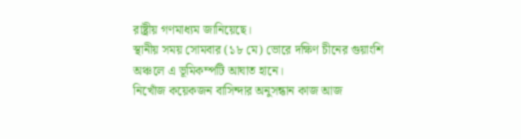রাষ্ট্রীয় গণমাধ্যম জানিয়েছে।
স্থানীয় সময় সোমবার (১৮ মে) ভোরে দক্ষিণ চীনের গুয়াংশি অঞ্চলে এ ভূমিকম্পটি আঘাত হানে।
নিখোঁজ কয়েকজন বাসিন্দার অনুসন্ধান কাজ আজ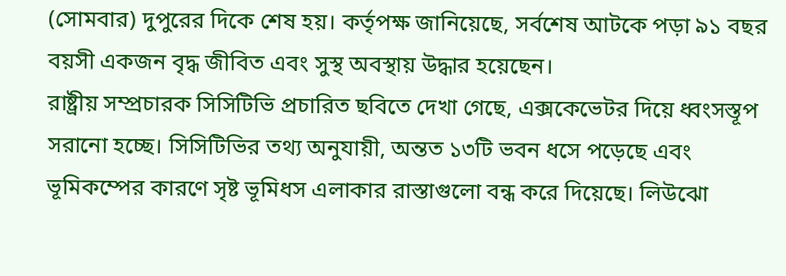(সোমবার) দুপুরের দিকে শেষ হয়। কর্তৃপক্ষ জানিয়েছে, সর্বশেষ আটকে পড়া ৯১ বছর বয়সী একজন বৃদ্ধ জীবিত এবং সুস্থ অবস্থায় উদ্ধার হয়েছেন।
রাষ্ট্রীয় সম্প্রচারক সিসিটিভি প্রচারিত ছবিতে দেখা গেছে, এক্সকেভেটর দিয়ে ধ্বংসস্তূপ সরানো হচ্ছে। সিসিটিভির তথ্য অনুযায়ী, অন্তত ১৩টি ভবন ধসে পড়েছে এবং ভূমিকম্পের কারণে সৃষ্ট ভূমিধস এলাকার রাস্তাগুলো বন্ধ করে দিয়েছে। লিউঝো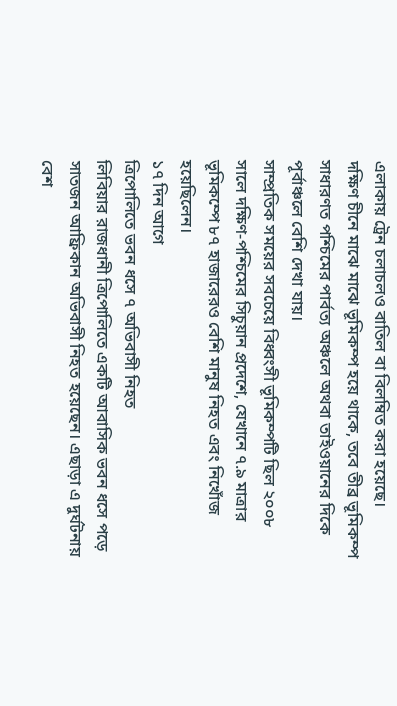এলাকায় ট্রেন চলাচলও বাতিল বা বিলম্বিত করা হয়েছে।
দক্ষিণ চীনে মাঝে মাঝে ভূমিকম্প হয়ে থাকে, তবে তীব্র ভূমিকম্প সাধারণত পশ্চিমের পার্বত্য অঞ্চলে অথবা তাইওয়ানের দিকে পূর্বাঞ্চলে বেশি দেখা যায়।
সাম্প্রতিক সময়ের সবচেয়ে বিধ্বংসী ভূমিকম্পটি ছিল ২০০৮ সালে দক্ষিণ-পশ্চিমের সিচুয়ান প্রদেশে, যেখানে ৭.৯ মাত্রার ভূমিকম্পে ৮৭ হাজারেরও বেশি মানুষ নিহত এবং নিখোঁজ হয়েছিলেন।
১৭ দিন আগে
ত্রিপোলিতে ভবন ধসে ৭ অভিবাসী নিহত
লিবিয়ার রাজধানী ত্রিপোলিতে একটি আবাসিক ভবন ধসে পড়ে সাতজন আফ্রিকান অভিবাসী নিহত হয়েছেন। এছাড়া এ দুর্ঘটনায় বেশ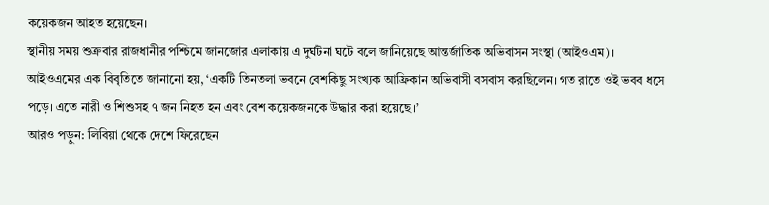কয়েকজন আহত হয়েছেন।
স্থানীয় সময় শুক্রবার রাজধানীর পশ্চিমে জানজোর এলাকায় এ দুর্ঘটনা ঘটে বলে জানিয়েছে আন্তর্জাতিক অভিবাসন সংস্থা (আইওএম)।
আইওএমের এক বিবৃতিতে জানানো হয়, ‘একটি তিনতলা ভবনে বেশকিছু সংখ্যক আফ্রিকান অভিবাসী বসবাস করছিলেন। গত রাতে ওই ভবব ধসে পড়ে। এতে নারী ও শিশুসহ ৭ জন নিহত হন এবং বেশ কয়েকজনকে উদ্ধার করা হয়েছে।’
আরও পড়ুন: লিবিয়া থেকে দেশে ফিরেছেন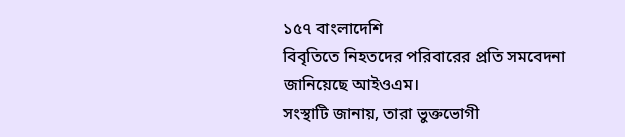১৫৭ বাংলাদেশি
বিবৃতিতে নিহতদের পরিবারের প্রতি সমবেদনা জানিয়েছে আইওএম।
সংস্থাটি জানায়, তারা ভুক্তভোগী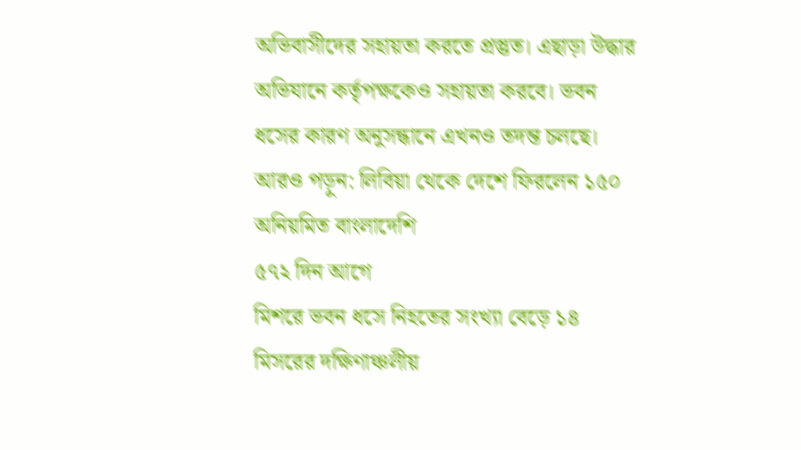অভিবাসীদের সহায়তা করতে প্রস্তুত। এছাড়া উদ্ধার অভিযানে কর্তৃপক্ষকেও সহায়তা করবে। ভবন ধসের কারণ অনুসন্ধানে এখনও তদন্ত চলছে।
আরও পড়ুন: লিবিয়া থেকে দেশে ফিরলেন ১৫০ অনিয়মিত বাংলাদেশি
৫৭২ দিন আগে
মিশরে ভবন ধসে নিহতের সংখ্যা বেড়ে ১৪
মিসরের দক্ষিণাঞ্চলীয়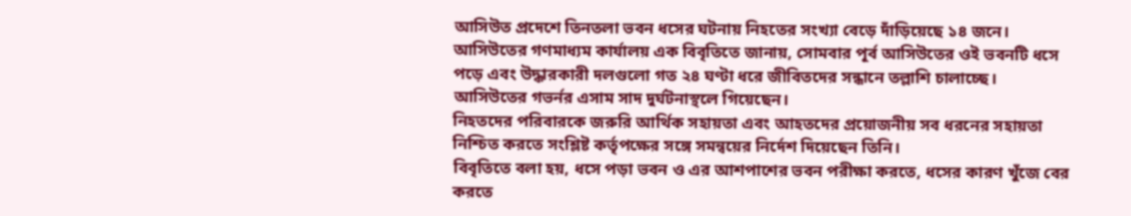আসিউত প্রদেশে তিনতলা ভবন ধসের ঘটনায় নিহতের সংখ্যা বেড়ে দাঁড়িয়েছে ১৪ জনে।
আসিউতের গণমাধ্যম কার্যালয় এক বিবৃতিতে জানায়, সোমবার পূর্ব আসিউতের ওই ভবনটি ধসে পড়ে এবং উদ্ধারকারী দলগুলো গত ২৪ ঘণ্টা ধরে জীবিতদের সন্ধানে তল্লাশি চালাচ্ছে।
আসিউতের গভর্নর এসাম সাদ দুর্ঘটনাস্থলে গিয়েছেন।
নিহতদের পরিবারকে জরুরি আর্থিক সহায়তা এবং আহতদের প্রয়োজনীয় সব ধরনের সহায়তা নিশ্চিত করতে সংশ্লিষ্ট কর্তৃপক্ষের সঙ্গে সমন্বয়ের নির্দেশ দিয়েছেন তিনি।
বিবৃতিতে বলা হয়, ধসে পড়া ভবন ও এর আশপাশের ভবন পরীক্ষা করতে, ধসের কারণ খুঁজে বের করতে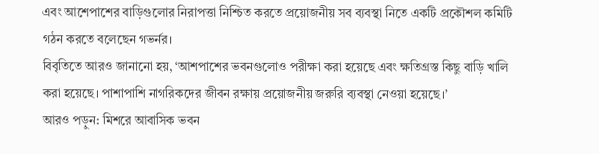এবং আশেপাশের বাড়িগুলোর নিরাপত্তা নিশ্চিত করতে প্রয়োজনীয় সব ব্যবস্থা নিতে একটি প্রকৌশল কমিটি গঠন করতে বলেছেন গভর্নর।
বিবৃতিতে আরও জানানো হয়, ‘আশপাশের ভবনগুলোও পরীক্ষা করা হয়েছে এবং ক্ষতিগ্রস্ত কিছু বাড়ি খালি করা হয়েছে। পাশাপাশি নাগরিকদের জীবন রক্ষায় প্রয়োজনীয় জরুরি ব্যবস্থা নেওয়া হয়েছে।’
আরও পড়ুন: মিশরে আবাসিক ভবন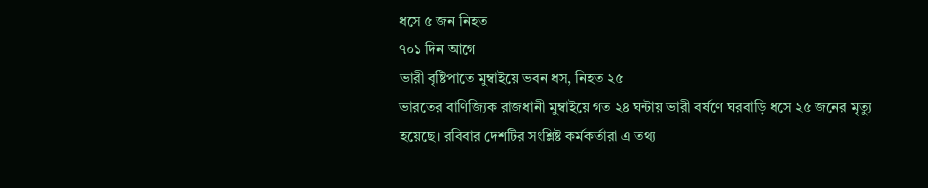ধসে ৫ জন নিহত
৭০১ দিন আগে
ভারী বৃষ্টিপাতে মুম্বাইয়ে ভবন ধস, নিহত ২৫
ভারতের বাণিজ্যিক রাজধানী মুম্বাইয়ে গত ২৪ ঘন্টায় ভারী বর্ষণে ঘরবাড়ি ধসে ২৫ জনের মৃত্যু হয়েছে। রবিবার দেশটির সংশ্লিষ্ট কর্মকর্তারা এ তথ্য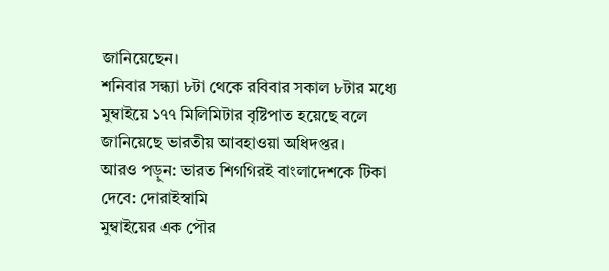জানিয়েছেন।
শনিবার সন্ধ্যা ৮টা থেকে রবিবার সকাল ৮টার মধ্যে মুম্বাইয়ে ১৭৭ মিলিমিটার বৃষ্টিপাত হয়েছে বলে জানিয়েছে ভারতীয় আবহাওয়া অধিদপ্তর।
আরও পড়ুন: ভারত শিগগিরই বাংলাদেশকে টিকা দেবে: দোরাইস্বামি
মুম্বাইয়ের এক পৌর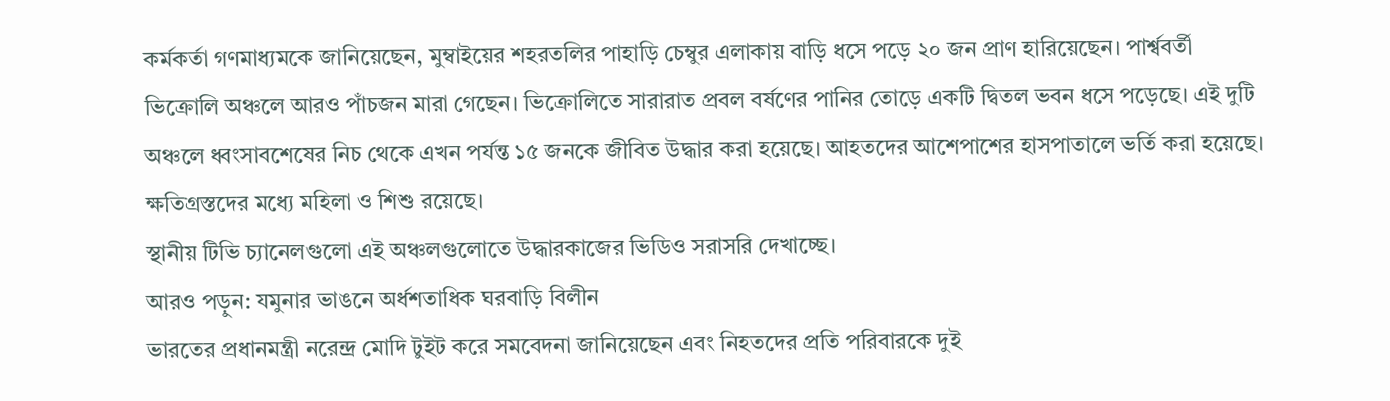কর্মকর্তা গণমাধ্যমকে জানিয়েছেন, মুম্বাইয়ের শহরতলির পাহাড়ি চেম্বুর এলাকায় বাড়ি ধসে পড়ে ২০ জন প্রাণ হারিয়েছেন। পার্শ্ববর্তী ভিক্রোলি অঞ্চলে আরও পাঁচজন মারা গেছেন। ভিক্রোলিতে সারারাত প্রবল বর্ষণের পানির তোড়ে একটি দ্বিতল ভবন ধসে পড়েছে। এই দুটি অঞ্চলে ধ্বংসাবশেষের নিচ থেকে এখন পর্যন্ত ১৫ জনকে জীবিত উদ্ধার করা হয়েছে। আহতদের আশেপাশের হাসপাতালে ভর্তি করা হয়েছে। ক্ষতিগ্রস্তদের মধ্যে মহিলা ও শিশু রয়েছে।
স্থানীয় টিভি চ্যানেলগুলো এই অঞ্চলগুলোতে উদ্ধারকাজের ভিডিও সরাসরি দেখাচ্ছে।
আরও পড়ুন: যমুনার ভাঙনে অর্ধশতাধিক ঘরবাড়ি বিলীন
ভারতের প্রধানমন্ত্রী নরেন্দ্র মোদি টুইট করে সমবেদনা জানিয়েছেন এবং নিহতদের প্রতি পরিবারকে দুই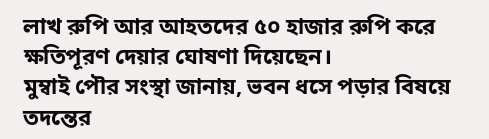লাখ রুপি আর আহতদের ৫০ হাজার রুপি করে ক্ষতিপূরণ দেয়ার ঘোষণা দিয়েছেন।
মুম্বাই পৌর সংস্থা জানায়, ভবন ধসে পড়ার বিষয়ে তদন্তের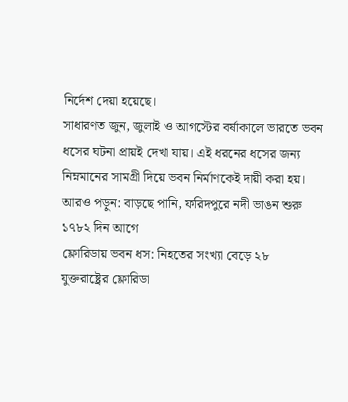নির্দেশ দেয়া হয়েছে।
সাধারণত জুন, জুলাই ও আগস্টের বর্ষাকালে ভারতে ভবন ধসের ঘটনা প্রায়ই দেখা যায়। এই ধরনের ধসের জন্য নিম্নমানের সামগ্রী দিয়ে ভবন নির্মাণকেই দায়ী করা হয়।
আরও পড়ুন: বাড়ছে পানি, ফরিদপুরে নদী ভাঙন শুরু
১৭৮২ দিন আগে
ফ্লোরিডায় ভবন ধস: নিহতের সংখ্যা বেড়ে ২৮
যুক্তরাষ্ট্রের ফ্লোরিডা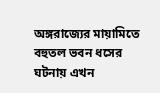অঙ্গরাজ্যের মায়ামিতে বহুতল ভবন ধসের ঘটনায় এখন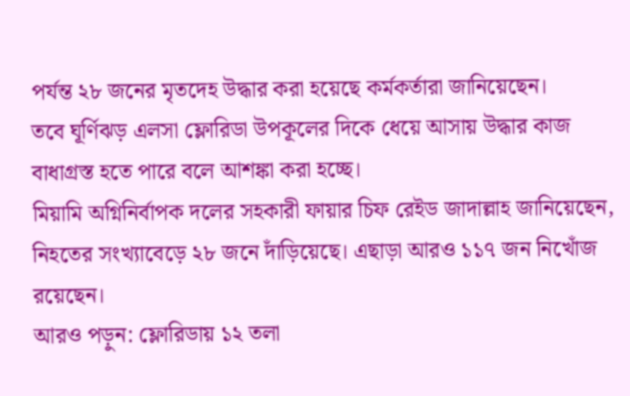পর্যন্ত ২৮ জনের মৃতদেহ উদ্ধার করা হয়েছে কর্মকর্তারা জানিয়েছেন।
তবে ঘূর্ণিঝড় এলসা ফ্লোরিডা উপকূলের দিকে ধেয়ে আসায় উদ্ধার কাজ বাধাগ্রস্ত হতে পারে বলে আশঙ্কা করা হচ্ছে।
মিয়ামি অগ্নিনির্বাপক দলের সহকারী ফায়ার চিফ রেইড জাদাল্লাহ জানিয়েছেন, নিহতের সংখ্যাবেড়ে ২৮ জনে দাঁড়িয়েছে। এছাড়া আরও ১১৭ জন নিখোঁজ রয়েছেন।
আরও পড়ুন: ফ্লোরিডায় ১২ তলা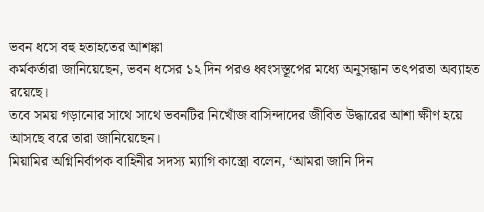ভবন ধসে বহু হতাহতের আশঙ্কা
কর্মকর্তারা জানিয়েছেন, ভবন ধসের ১২ দিন পরও ধ্বংসস্তূপের মধ্যে অনুসন্ধান তৎপরতা অব্যাহত রয়েছে।
তবে সময় গড়ানোর সাথে সাথে ভবনটির নিখোঁজ বাসিন্দাদের জীবিত উদ্ধারের আশা ক্ষীণ হয়ে আসছে বরে তারা জানিয়েছেন।
মিয়ামির অগ্নিনির্বাপক বাহিনীর সদস্য ম্যাগি কাস্ত্রো বলেন, ‘আমরা জানি দিন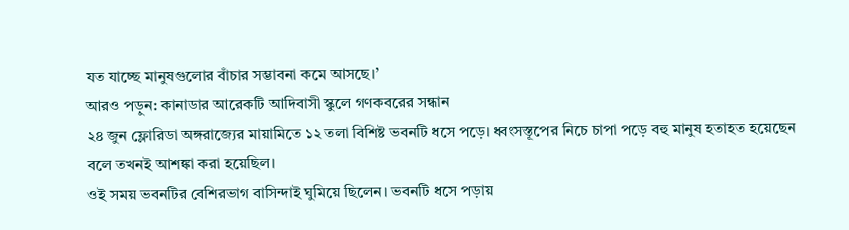যত যাচ্ছে মানুষগুলোর বাঁচার সম্ভাবনা কমে আসছে।’
আরও পড়ুন: কানাডার আরেকটি আদিবাসী স্কুলে গণকবরের সন্ধান
২৪ জুন ফ্লোরিডা অঙ্গরাজ্যের মায়ামিতে ১২ তলা বিশিষ্ট ভবনটি ধসে পড়ে। ধ্বংসস্তূপের নিচে চাপা পড়ে বহু মানুষ হতাহত হয়েছেন বলে তখনই আশঙ্কা করা হয়েছিল।
ওই সময় ভবনটির বেশিরভাগ বাসিন্দাই ঘুমিয়ে ছিলেন। ভবনটি ধসে পড়ায়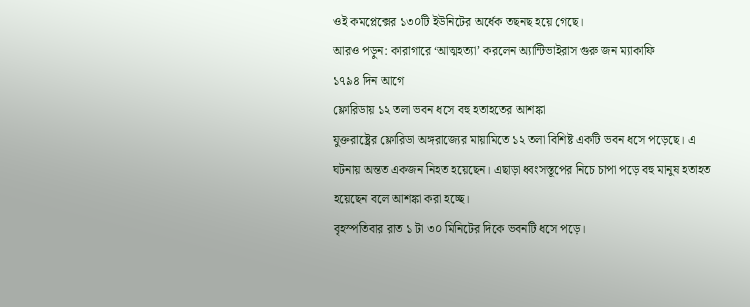ওই কমপ্লেক্সের ১৩০টি ইউনিটের অর্ধেক তছনছ হয়ে গেছে।
আরও পড়ুন: কারাগারে ‘আত্মহত্যা’ করলেন অ্যান্টিভাইরাস গুরু জন ম্যাকাফি
১৭৯৪ দিন আগে
ফ্লোরিডায় ১২ তলা ভবন ধসে বহু হতাহতের আশঙ্কা
যুক্তরাষ্ট্রের ফ্লোরিডা অঙ্গরাজ্যের মায়ামিতে ১২ তলা বিশিষ্ট একটি ভবন ধসে পড়েছে। এ ঘটনায় অন্তত একজন নিহত হয়েছেন। এছাড়া ধ্বংসস্তূপের নিচে চাপা পড়ে বহু মানুষ হতাহত হয়েছেন বলে আশঙ্কা করা হচ্ছে।
বৃহস্পতিবার রাত ১ টা ৩০ মিনিটের দিকে ভবনটি ধসে পড়ে।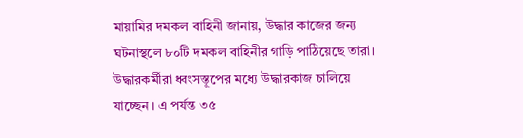মায়ামির দমকল বাহিনী জানায়, উদ্ধার কাজের জন্য ঘটনাস্থলে ৮০টি দমকল বাহিনীর গাড়ি পাঠিয়েছে তারা। উদ্ধারকর্মীরা ধ্বংসস্তূপের মধ্যে উদ্ধারকাজ চালিয়ে যাচ্ছেন। এ পর্যন্ত ৩৫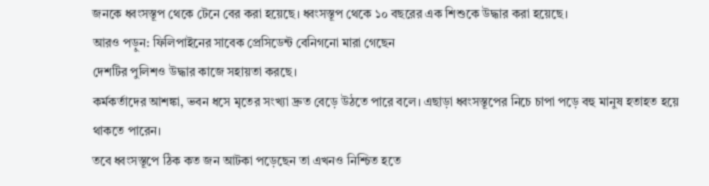জনকে ধ্বংসস্তূপ থেকে টেনে বের করা হয়েছে। ধ্বংসস্তূপ থেকে ১০ বছরের এক শিশুকে উদ্ধার করা হয়েছে।
আরও পড়ুন: ফিলিপাইনের সাবেক প্রেসিডেন্ট বেনিগনো মারা গেছেন
দেশটির পুলিশও উদ্ধার কাজে সহায়তা করছে।
কর্মকর্তাদের আশঙ্কা, ভবন ধসে মৃতের সংখ্যা দ্রুত বেড়ে উঠতে পারে বলে। এছাড়া ধ্বংসস্তূপের নিচে চাপা পড়ে বহু মানুষ হতাহত হয়ে থাকতে পারেন।
তবে ধ্বংসস্তূপে ঠিক কত জন আটকা পড়েছেন তা এখনও নিশ্চিত হতে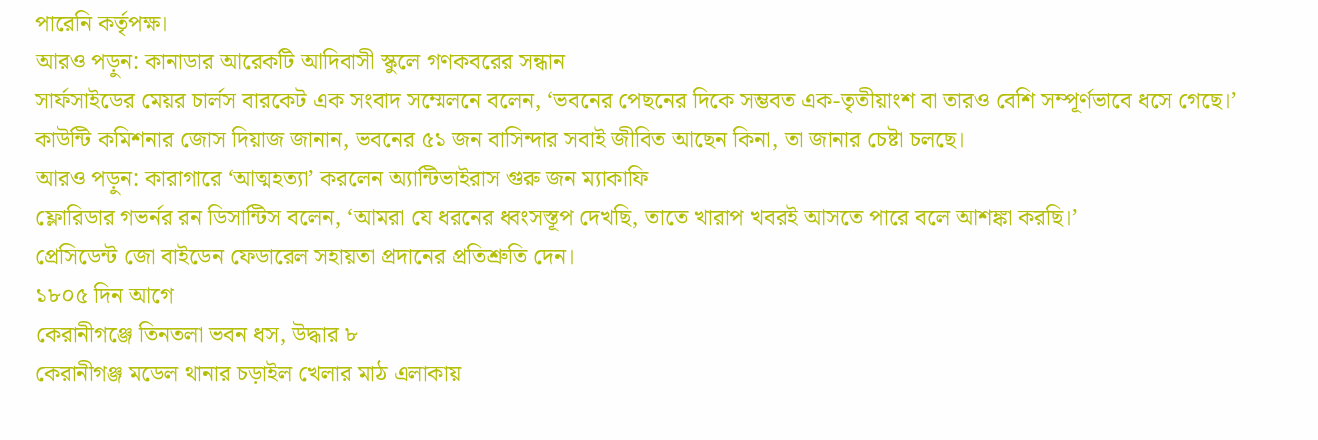পারেনি কর্তৃপক্ষ।
আরও পড়ুন: কানাডার আরেকটি আদিবাসী স্কুলে গণকবরের সন্ধান
সার্ফসাইডের মেয়র চার্লস বারকেট এক সংবাদ সম্মেলনে বলেন, ‘ভবনের পেছনের দিকে সম্ভবত এক-তৃতীয়াংশ বা তারও বেশি সম্পূর্ণভাবে ধসে গেছে।’
কাউন্টি কমিশনার জোস দিয়াজ জানান, ভবনের ৫১ জন বাসিন্দার সবাই জীবিত আছেন কিনা, তা জানার চেষ্টা চলছে।
আরও পড়ুন: কারাগারে ‘আত্মহত্যা’ করলেন অ্যান্টিভাইরাস গুরু জন ম্যাকাফি
ফ্লোরিডার গভর্নর রন ডিসান্টিস বলেন, ‘আমরা যে ধরনের ধ্বংসস্তূপ দেখছি, তাতে খারাপ খবরই আসতে পারে বলে আশঙ্কা করছি।’
প্রেসিডেন্ট জো বাইডেন ফেডারেল সহায়তা প্রদানের প্রতিশ্রুতি দেন।
১৮০৫ দিন আগে
কেরানীগঞ্জে তিনতলা ভবন ধস, উদ্ধার ৮
কেরানীগঞ্জ মডেল থানার চড়াইল খেলার মাঠ এলাকায়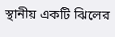স্থানীয় একটি ঝিলের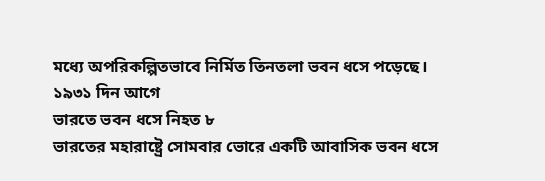মধ্যে অপরিকল্পিতভাবে নির্মিত তিনতলা ভবন ধসে পড়েছে।
১৯৩১ দিন আগে
ভারতে ভবন ধসে নিহত ৮
ভারতের মহারাষ্ট্রে সোমবার ভোরে একটি আবাসিক ভবন ধসে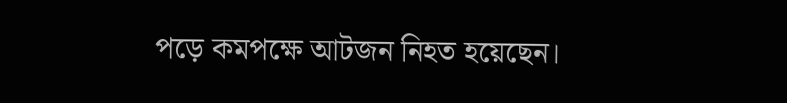পড়ে কমপক্ষে আটজন নিহত হয়েছেন।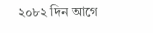২০৮২ দিন আগে